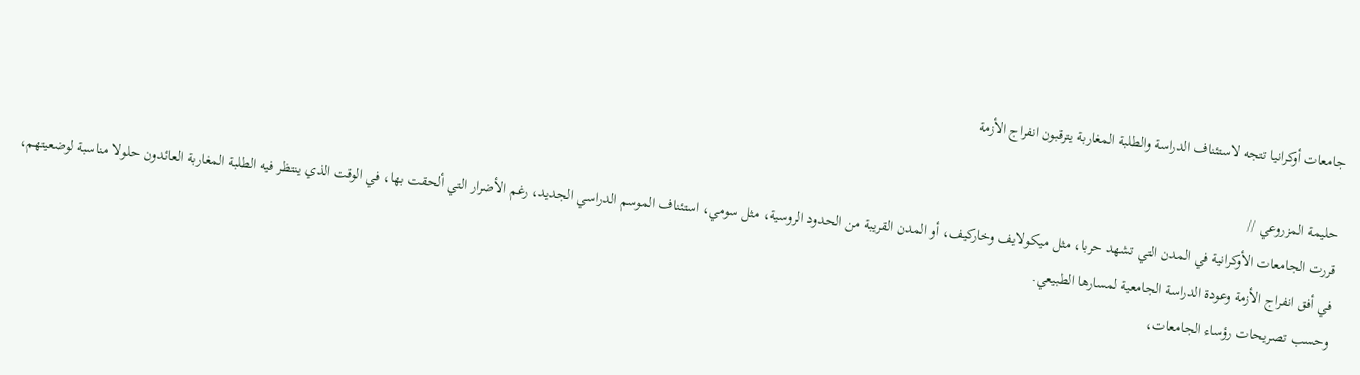جامعات أوكرانيا تتجه لاستئناف الدراسة والطلبة المغاربة يترقبون انفراج الأزمة

حليمة المزروعي //
قررت الجامعات الأوكرانية في المدن التي تشهد حربا، مثل ميكولايف وخاركيف، أو المدن القريبة من الحدود الروسية، مثل سومي، استئناف الموسم الدراسي الجديد، رغم الأضرار التي ألحقت بها، في الوقت الذي ينتظر فيه الطلبة المغاربة العائدون حلولا مناسبة لوضعيتهم، في أفق انفراج الأزمة وعودة الدراسة الجامعية لمسارها الطبيعي.
وحسب تصريحات رؤساء الجامعات،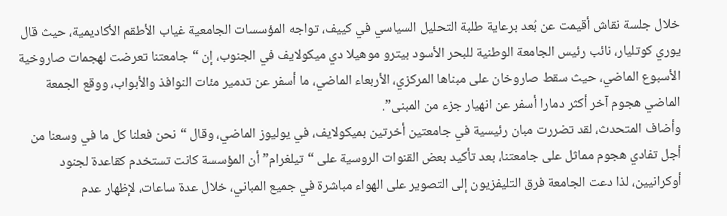خلال جلسة نقاش أقيمت عن بُعد برعاية طلبة التحليل السياسي في كييف، تواجه المؤسسات الجامعية غياب الأطقم الأكاديمية، حيث قال يوري كوتليار، نائب رئيس الجامعة الوطنية للبحر الأسود بيترو موهيلا دي ميكولايف في الجنوب، إن “جامعتنا تعرضت لهجمات صاروخية الأسبوع الماضي، حيث سقط صاروخان على مبناها المركزي، الأربعاء الماضي، ما أسفر عن تدمير مئات النوافذ والأبواب، ووقع الجمعة الماضي هجوم آخر أكثر دمارا أسفر عن انهيار جزء من المبنى”.
وأضاف المتحدث، لقد تضررت مبان رئيسية في جامعتين أخرتين بميكولايف، في يوليوز الماضي، وقال “نحن فعلنا كل ما في وسعنا من أجل تفادي هجوم مماثل على جامعتنا، بعد تأكيد بعض القنوات الروسية على “تيلغرام” أن المؤسسة كانت تستخدم كقاعدة لجنود أوكرانيين، لذا دعت الجامعة فرق التليفزيون إلى التصوير على الهواء مباشرة في جميع المباني، خلال عدة ساعات، لإظهار عدم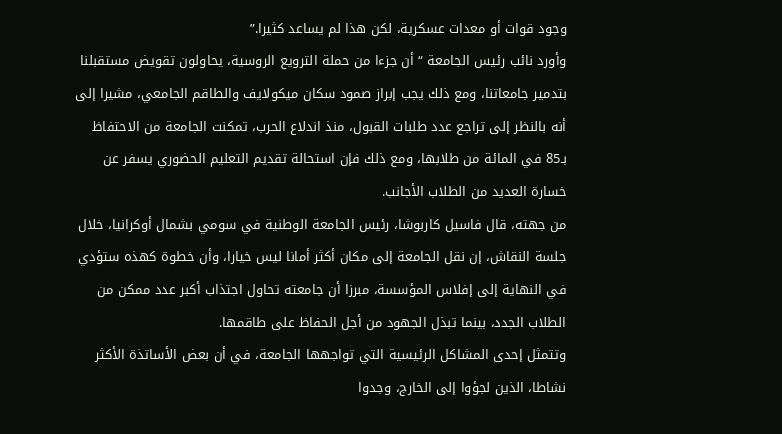وجود قوات أو معدات عسكرية، لكن هذا لم يساعد كثيرا.”
وأورد نائب رئيس الجامعة “أن جزءا من حملة الترويع الروسية، يحاولون تقويض مستقبلنا بتدمير جامعاتنا، ومع ذلك يجب إبراز صمود سكان ميكولايف والطاقم الجامعي، مشيرا إلى أنه بالنظر إلى تراجع عدد طلبات القبول، منذ اندلاع الحرب، تمكنت الجامعة من الاحتفاظ بـ85 في المائة من طلابها، ومع ذلك فإن استحالة تقديم التعليم الحضوري يسفر عن خسارة العديد من الطلاب الأجانب.
من جهته، قال فاسيل كاربوشا، رئيس الجامعة الوطنية في سومي بشمال أوكرانيا، خلال جلسة النقاش، إن نقل الجامعة إلى مكان أكثر أمانا ليس خيارا، وأن خطوة كهذه ستؤدي في النهاية إلى إفلاس المؤسسة، مبرزا أن جامعته تحاول اجتذاب أكبر عدد ممكن من الطلاب الجدد، بينما تبذل الجهود من أجل الحفاظ على طاقمها.
وتتمثل إحدى المشاكل الرئيسية التي تواجهها الجامعة، في أن بعض الأساتذة الأكثر نشاطا، الذين لجؤوا إلى الخارج، وجدوا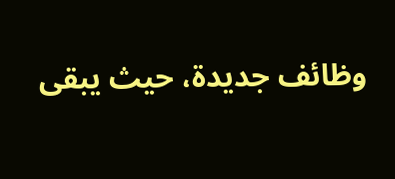وظائف جديدة، حيث يبقى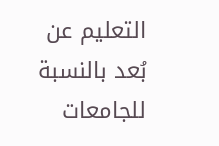التعليم عن بُعد بالنسبة للجامعات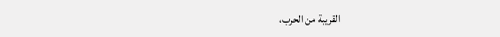القريبة من الحرب،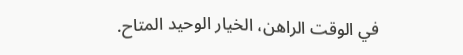في الوقت الراهن، الخيار الوحيد المتاح.